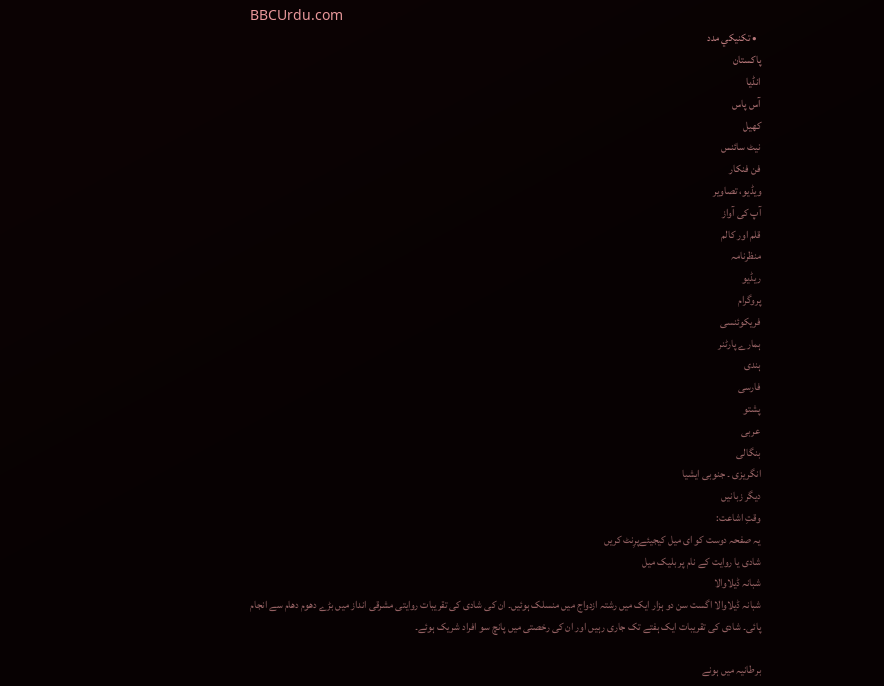BBCUrdu.com
  • تکنيکي مدد
پاکستان
انڈیا
آس پاس
کھیل
نیٹ سائنس
فن فنکار
ویڈیو، تصاویر
آپ کی آواز
قلم اور کالم
منظرنامہ
ریڈیو
پروگرام
فریکوئنسی
ہمارے پارٹنر
ہندی
فارسی
پشتو
عربی
بنگالی
انگریزی ۔ جنوبی ایشیا
دیگر زبانیں
وقتِ اشاعت:
یہ صفحہ دوست کو ای میل کیجیئےپرِنٹ کریں
شادی یا روایت کے نام پر بلیک میل
شبانہ ڈیلاوالا
شبانہ ڈیلاوالا اگست سن دو ہزار ایک میں رشتہ ازدواج میں منسلک ہوئیں۔ ان کی شادی کی تقریبات روایتی مشرقی انداز میں بڑے دھوم دھام سے انجام پائی۔ شادی کی تقریبات ایک ہفتے تک جاری رہیں اور ان کی رخصتی میں پانچ سو افراد شریک ہوئے۔

برطانیہ میں ہونے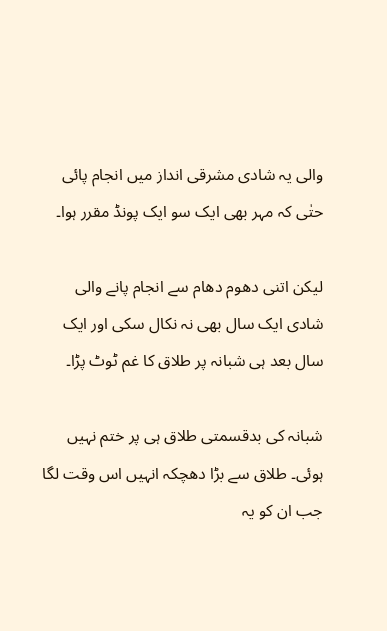والی یہ شادی مشرقی انداز میں انجام پائی حتٰی کہ مہر بھی ایک سو ایک پونڈ مقرر ہوا۔

لیکن اتنی دھوم دھام سے انجام پانے والی شادی ایک سال بھی نہ نکال سکی اور ایک سال بعد ہی شبانہ پر طلاق کا غم ٹوٹ پڑا۔

شبانہ کی بدقسمتی طلاق ہی پر ختم نہیں ہوئی۔ طلاق سے بڑا دھچکہ انہیں اس وقت لگا جب ان کو یہ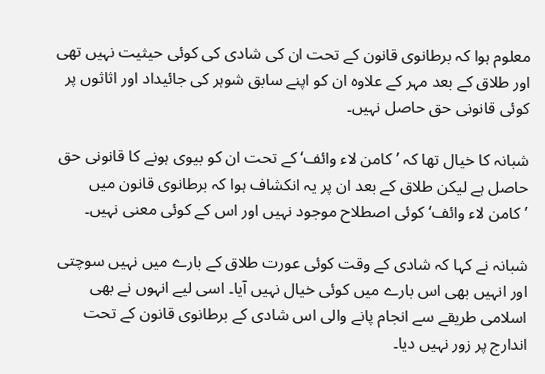معلوم ہوا کہ برطانوی قانون کے تحت ان کی شادی کی کوئی حیثیت نہیں تھی اور طلاق کے بعد مہر کے علاوہ ان کو اپنے سابق شوہر کی جائیداد اور اثاثوں پر کوئی قانونی حق حاصل نہیں۔

شبانہ کا خیال تھا کہ ’ کامن لاء وائف‘ کے تحت ان کو بیوی ہونے کا قانونی حق حاصل ہے لیکن طلاق کے بعد ان پر یہ انکشاف ہوا کہ برطانوی قانون میں ’کامن لاء وائف‘ کوئی اصطلاح موجود نہیں اور اس کے کوئی معنی نہیں۔

شبانہ نے کہا کہ شادی کے وقت کوئی عورت طلاق کے بارے میں نہیں سوچتی اور انہیں بھی اس بارے میں کوئی خیال نہیں آیا۔ اسی لیے انہوں نے بھی اسلامی طریقے سے انجام پانے والی اس شادی کے برطانوی قانون کے تحت اندارج پر زور نہیں دیا۔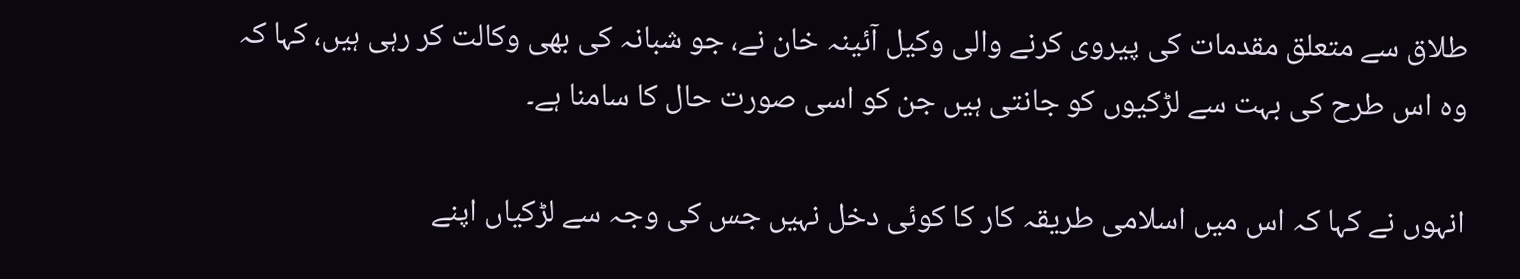طلاق سے متعلق مقدمات کی پیروی کرنے والی وکیل آئینہ خان نے، جو شبانہ کی بھی وکالت کر رہی ہیں، کہا کہ وہ اس طرح کی بہت سے لڑکیوں کو جانتی ہیں جن کو اسی صورت حال کا سامنا ہے۔

انہوں نے کہا کہ اس میں اسلامی طریقہ کار کا کوئی دخل نہیں جس کی وجہ سے لڑکیاں اپنے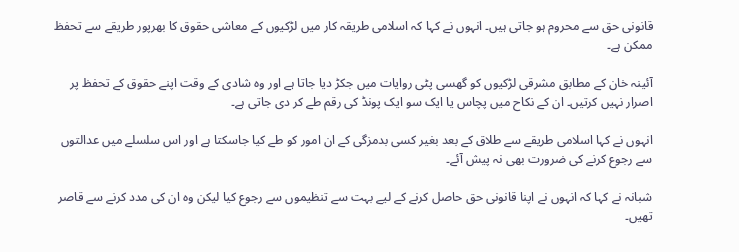قانونی حق سے محروم ہو جاتی ہیں۔ انہوں نے کہا کہ اسلامی طریقہ کار میں لڑکیوں کے معاشی حقوق کا بھرپور طریقے سے تحفظ ممکن ہے۔

آئینہ خان کے مطابق مشرقی لڑکیوں کو گھسی پٹی روایات میں جکڑ دیا جاتا ہے اور وہ شادی کے وقت اپنے حقوق کے تحفظ پر اصرار نہیں کرتیں۔ ان کے نکاح میں پچاس یا ایک سو ایک پونڈ کی رقم طے کر دی جاتی ہے۔

انہوں نے کہا اسلامی طریقے سے طلاق کے بعد بغیر کسی بدمزگی کے ان امور کو طے کیا جاسکتا ہے اور اس سلسلے میں عدالتوں سے رجوع کرنے کی ضرورت بھی نہ پیش آئے۔

شبانہ نے کہا کہ انہوں نے اپنا قانونی حق حاصل کرنے کے لیے بہت سے تنظیموں سے رجوع کیا لیکن وہ ان کی مدد کرنے سے قاصر تھیں۔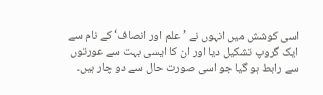اسی کوشش میں انہوں نے ’علم اور انصاف‘ کے نام سے ایک گروپ تشکیل دیا اور ان کا ایسی بہت سے عورتوں سے رابط ہو گیا جو اسی صورت حال سے دو چار ہیں۔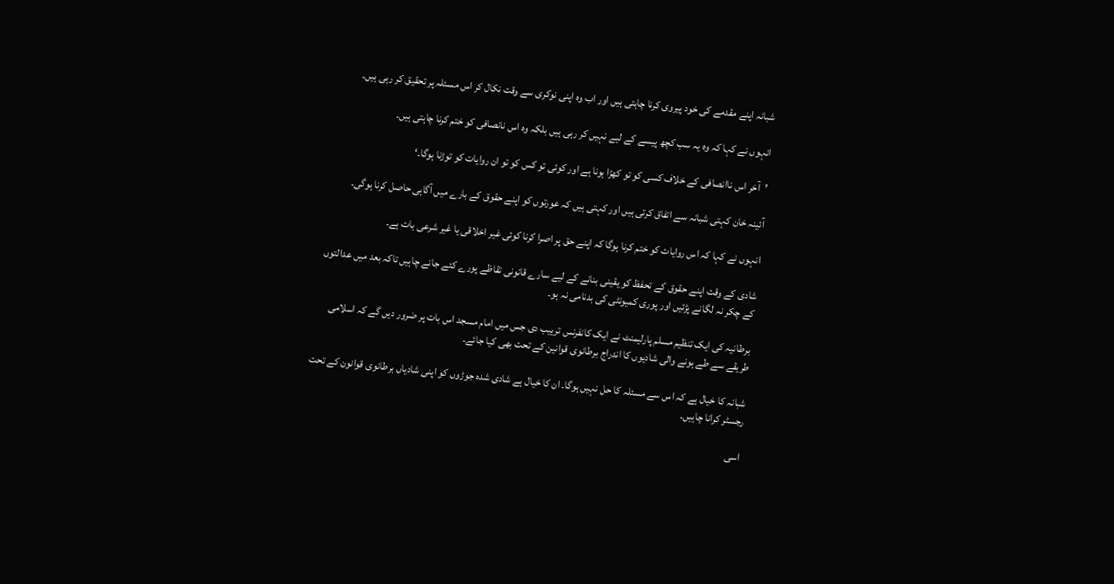شبانہ اپنے مقدمے کی خود پیروی کرنا چاہتی ہیں اور اب وہ اپنی نوکری سے وقت نکال کر اس مسئلہ پر تحقیق کر رہی ہیں۔

انہوں نے کہا کہ وہ یہ سب کچھ پیسے کے لیے نہیں کر رہی ہیں بلکہ وہ اس نانصافی کو ختم کرنا چاہتی ہیں۔

’آخر اس ناانصافی کے خلاف کسی کو تو کھڑا ہونا ہے اور کوئی تو کس کو تو ان روایات کو توڑنا ہوگا۔‘

آئینہ خان کہتی شبانہ سے اتفاق کرتی ہیں اور کہتی ہیں کہ عورتوں کو اپنے حقوق کے بارے میں آگاہی حاصل کرنا ہوگی۔

انہوں نے کہا کہ اس روایات کو ختم کرنا ہوگا کہ اپنے حق پر اصرا کرنا کوئی غیر اخلاقی یا غیر شرعی بات ہے۔

شادی کے وقت اپنے حقوق کے تحفظ کو یقینی بنانے کے لیے سارے قانونی تقاظے پورے کئے جانے چاہیں تاکہ بعد میں عدالتوں کے چکر نہ لگانے پڑئیں اور پوری کمیونٹی کی بدنامی نہ ہو۔

برطانیہ کی ایک تنظیم مسلم پارلیمنٹ نے ایک کانفرنس ترییب دی جس میں امام مسجد اس بات پر ضرور دیں گے کہ اسلامی طریقے سے طے ہونے والی شادیوں کا اندراج برطانوی قوانین کے تحت بھی کیا جائے۔

شبانہ کا خیال ہے کہ اس سے مسئلہ کا حل نہیں ہوگا۔ ان کا خیال ہے شادی شدہ جوڑوں کو اپنی شادیاں برطانوی قوانون کے تحت رجسٹر کرانا چاہیں۔

اسی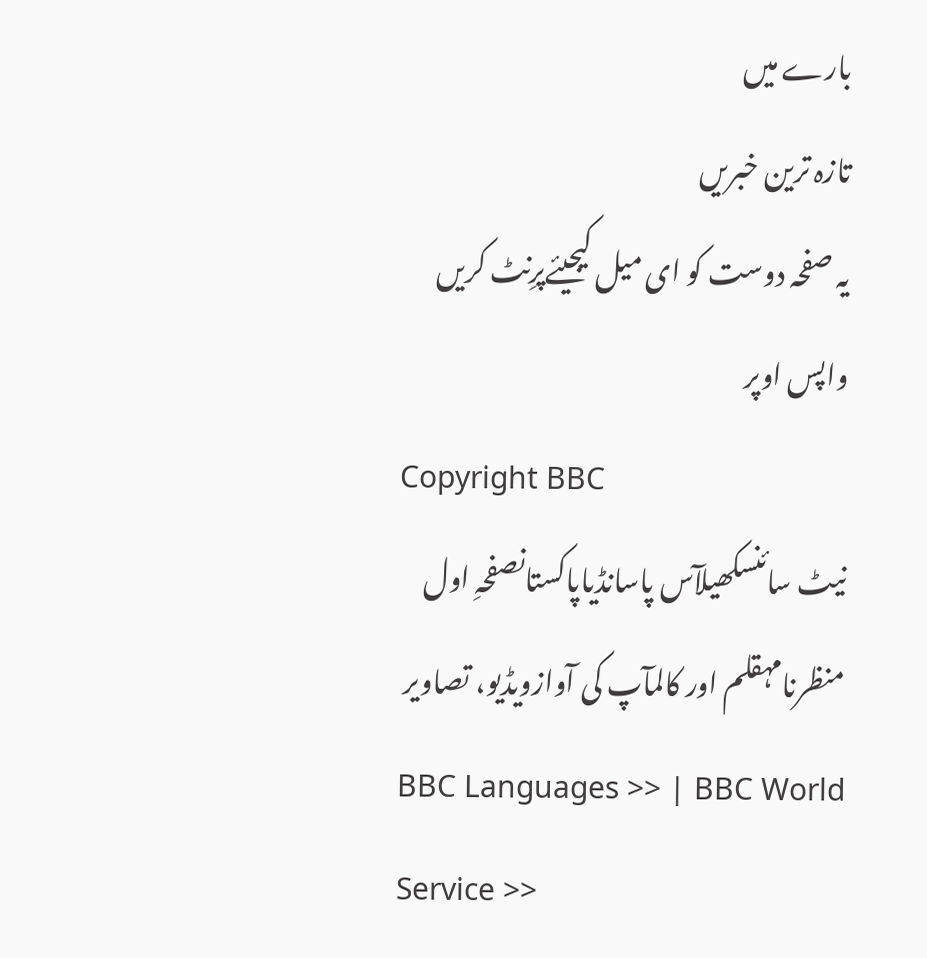بارے میں
تازہ ترین خبریں
یہ صفحہ دوست کو ای میل کیجیئےپرِنٹ کریں
واپس اوپر
Copyright BBC
نیٹ سائنسکھیلآس پاسانڈیاپاکستانصفحہِ اول
منظرنامہقلم اور کالمآپ کی آوازویڈیو، تصاویر
BBC Languages >> | BBC World Service >>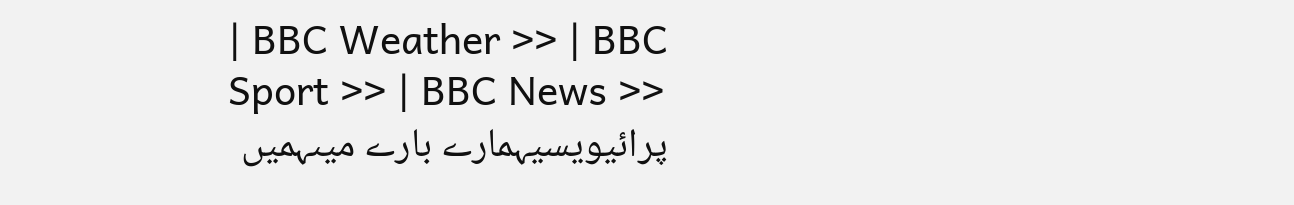| BBC Weather >> | BBC Sport >> | BBC News >>
پرائیویسیہمارے بارے میںہمیں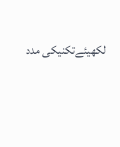لکھیئےتکنیکی مدد